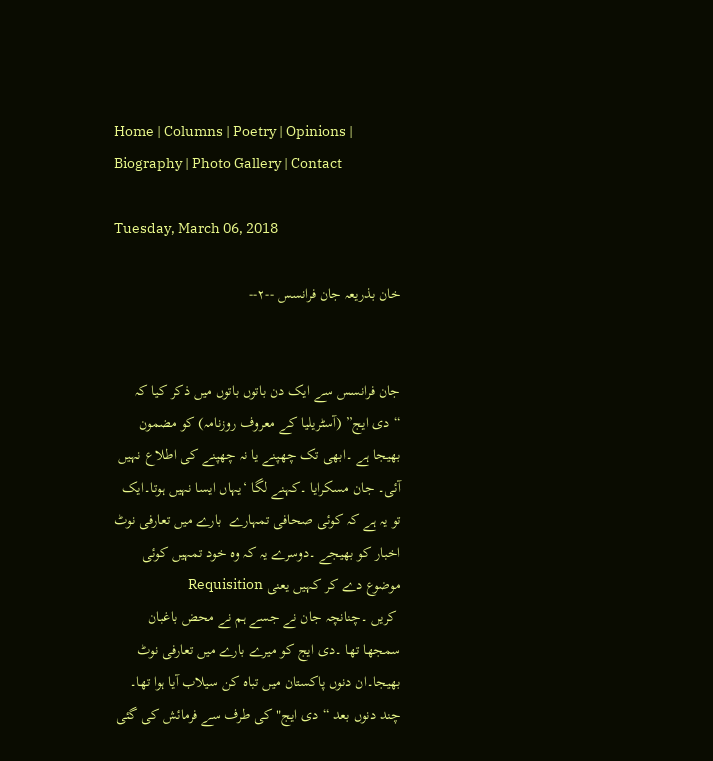Home | Columns | Poetry | Opinions | Biography | Photo Gallery | Contact

Tuesday, March 06, 2018

خان بذریعہ جان فرانسس --۲--


جان فرانسس سے ایک دن باتوں باتوں میں ذکر کیا کہ “دی ایج” (آسٹریلیا کے معروف روزنامہ) کو مضمون بھیجا ہے ۔ابھی تک چھپنے یا نہ چھپنے کی اطلاع نہیں آئی۔ جان مسکرایا ۔کہنے لگا ‘یہاں ایسا نہیں ہوتا۔ایک تو یہ ہے کہ کوئی صحافی تمہارے  بارے میں تعارفی نوٹ اخبار کو بھیجے ۔دوسرے یہ کہ وہ خود تمہیں کوئی موضوع دے کر کہیں یعنی Requisition
 کریں ۔چنانچہ جان نے جسے ہم نے محض باغبان سمجھا تھا ۔دی ایج کو میرے بارے میں تعارفی نوٹ بھیجا۔ان دنوں پاکستان میں تباہ کن سیلاب آیا ہوا تھا۔ چند دنوں بعد “دی ایج" کی طرف سے فرمائش کی گئی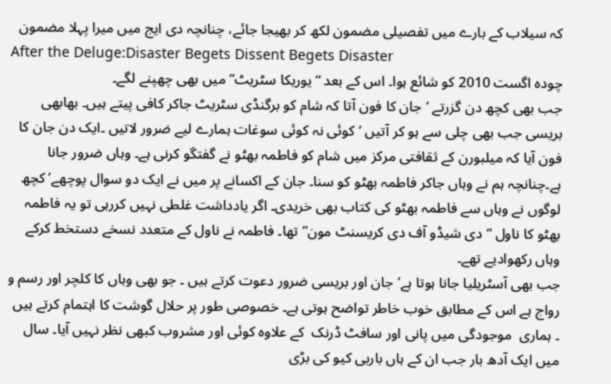کہ سیلاب کے بارے میں تفصیلی مضمون لکھ کر بھیجا جائے، چنانچہ دی ایج میں میرا پہلا مضمون
After the Deluge:Disaster Begets Dissent Begets Disaster
چودہ اگست 2010 کو شائع ہوا۔ اس کے بعد “یوریکا سٹریٹ” میں بھی چھپنے لگے۔
جب بھی کچھ دن گزرتے ‘جان کا فون آتا کہ شام کو برگنڈی سٹریٹ جاکر کافی پیتے ہیں۔ بھابھی بریسی جب بھی چلی سے ہو کر آتیں ‘کوئی نہ کوئی سوغات ہمارے لیے ضرور لاتیں ۔ایک دن جان کا فون آیا کہ میلبورن کے ثقافتی مرکز میں شام کو فاطمہ بھٹو نے گفتگو کرنی ہے۔ وہاں ضرور جانا ہے۔چنانچہ ہم نے وہاں جاکر فاطمہ بھٹو کو سنا۔ جان کے اکسانے پر میں نے ایک دو سوال پوچھے’ کچھ لوگوں نے وہاں سے فاطمہ بھٹو کی کتاب بھی خریدی۔ اگر یادداشت غلطی نہیں کررہی تو یہ فاطمہ بھٹو کا ناول “دی شیڈو آف دی کریسنٹ مون”تھا۔ فاطمہ نے ناول کے متعدد نسخے دستخط کرکے وہاں رکھوادیے تھے۔
جب بھی آسٹریلیا جانا ہوتا ہے’جان اور بریسی ضرور دعوت کرتے ہیں ۔ جو بھی وہاں کا کلچر اور رسم و رواج ہے اس کے مطابق خوب خاطر تواضح ہوتی ہے۔ خصوصی طور پر حلال گوشت کا اہتمام کرتے ہیں ۔ ہماری  موجودگی میں پانی اور سافٹ ڈرنک  کے علاوہ کوئی اور مشروب کبھی نظر نہیں آیا۔ سال میں ایک آدھ بار جب ان کے ہاں باربی کیو کی بڑی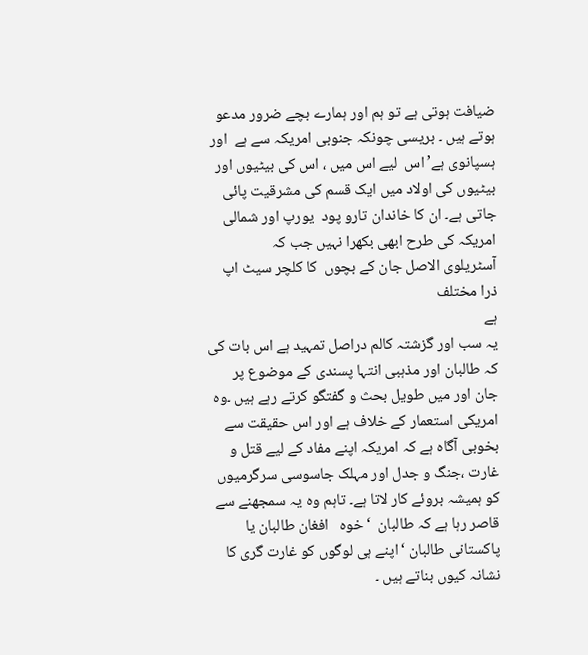ضیافت ہوتی ہے تو ہم اور ہمارے بچے ضرور مدعو ہوتے ہیں ۔ بریسی چونکہ جنوبی امریکہ سے ہے  اور ہسپانوی ہے’اس  لیے اس میں ، اس کی بیٹیوں اور بیٹیوں کی اولاد میں ایک قسم کی مشرقیت پائی جاتی ہے۔ ان کا خاندان تارو پود  یورپ اور شمالی امریکہ کی طرح ابھی بکھرا نہیں جب کہ
آسٹریلوی الاصل جان کے بچوں  کا کلچر سیٹ اپ ذرا مختلف
ہے
یہ سب اور گزشتہ کالم دراصل تمہید ہے اس بات کی کہ طالبان اور مذہبی انتہا پسندی کے موضوع پر جان اور میں طویل بحث و گفتگو کرتے رہے ہیں ۔وہ امریکی استعمار کے خلاف ہے اور اس حقیقت سے بخوبی آگاہ ہے کہ امریکہ اپنے مفاد کے لیے قتل و غارت ،جنگ و جدل اور مہلک جاسوسی سرگرمیوں  کو ہمیشہ بروئے کار لاتا ہے۔ تاہم وہ یہ سمجھنے سے قاصر رہا ہے کہ طالبان  ‘خوہ   افغان طالبان یا پاکستانی طالبان ‘اپنے ہی لوگوں کو غارت گری کا نشانہ کیوں بناتے ہیں ۔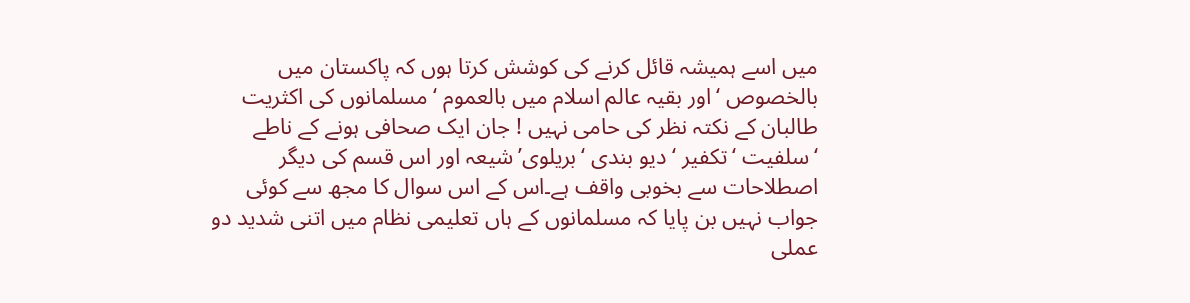میں اسے ہمیشہ قائل کرنے کی کوشش کرتا ہوں کہ پاکستان میں بالخصوص ‘اور بقیہ عالم اسلام میں بالعموم ‘مسلمانوں کی اکثریت طالبان کے نکتہ نظر کی حامی نہیں ! جان ایک صحافی ہونے کے ناطے ‘سلفیت ‘تکفیر ‘دیو بندی ‘بریلوی’شیعہ اور اس قسم کی دیگر اصطلاحات سے بخوبی واقف ہے۔اس کے اس سوال کا مجھ سے کوئی جواب نہیں بن پایا کہ مسلمانوں کے ہاں تعلیمی نظام میں اتنی شدید دو عملی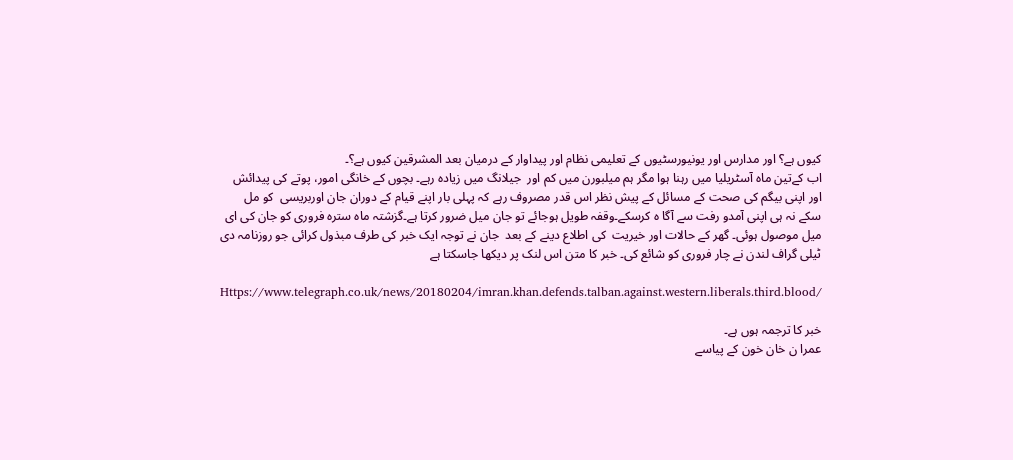کیوں ہے؟ اور مدارس اور یونیورسٹیوں کے تعلیمی نظام اور پیداوار کے درمیان بعد المشرقین کیوں ہے؟۔
اب کےتین ماہ آسٹریلیا میں رہنا ہوا مگر ہم میلبورن میں کم اور  جیلانگ میں زیادہ رہے۔ بچوں کے خانگی امور، پوتے کی پیدائش اور اپنی بیگم کی صحت کے مسائل کے پیش نظر اس قدر مصروف رہے کہ پہلی بار اپنے قیام کے دوران جان اوربریسی  کو مل سکے نہ ہی اپنی آمدو رفت سے آگا ہ کرسکے۔وقفہ طویل ہوجائے تو جان میل ضرور کرتا ہے۔گزشتہ ماہ سترہ فروری کو جان کی ای میل موصول ہوئی۔ گھر کے حالات اور خیریت  کی اطلاع دینے کے بعد  جان نے توجہ ایک خبر کی طرف مبذول کرائی جو روزنامہ دی ٹیلی گراف لندن نے چار فروری کو شائع کی۔ خبر کا متن اس لنک پر دیکھا جاسکتا ہے

Https://www.telegraph.co.uk/news/20180204/imran.khan.defends.talban.against.western.liberals.third.blood/

خبر کا ترجمہ ہوں ہے۔
عمرا ن خان خون کے پیاسے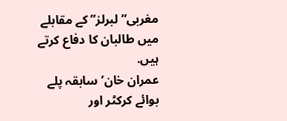مغربی” لبرلز” کے مقابلے میں طالبان کا دفاع کرتے ہیں.
عمران خان’سابقہ پلے بوائے کرکٹر اور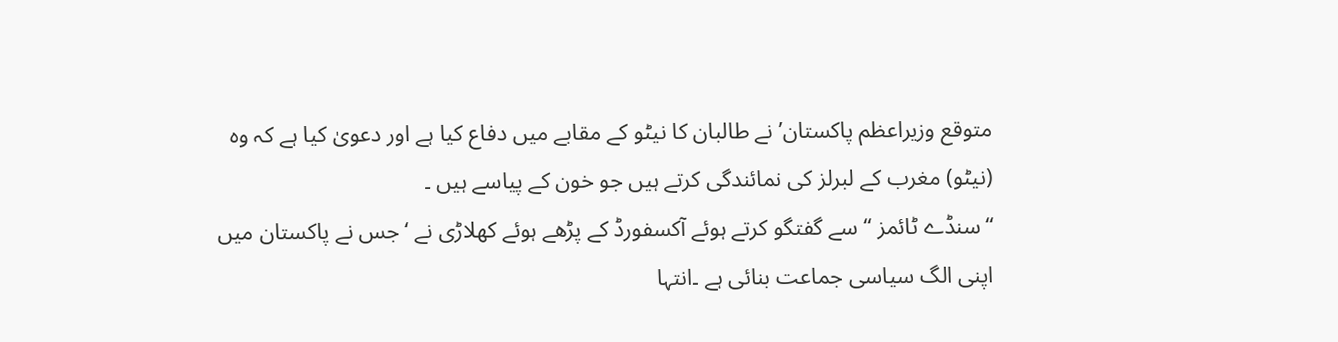متوقع وزیراعظم پاکستان’ نے طالبان کا نیٹو کے مقابے میں دفاع کیا ہے اور دعویٰ کیا ہے کہ وہ (نیٹو) مغرب کے لبرلز کی نمائندگی کرتے ہیں جو خون کے پیاسے ہیں ۔
“سنڈے ٹائمز “ سے گفتگو کرتے ہوئے آکسفورڈ کے پڑھے ہوئے کھلاڑی نے ‘جس نے پاکستان میں اپنی الگ سیاسی جماعت بنائی ہے ۔انتہا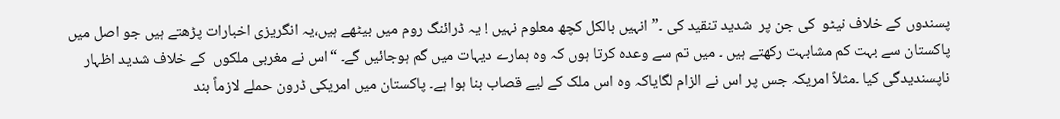پسندوں کے خلاف نیٹو  کی جن پر  شدید تنقید کی ۔”انہیں بالکل کچھ معلوم نہیں ! یہ ڈرائنگ روم میں بیٹھے ہیں،یہ انگریزی اخبارات پڑھتے ہیں جو اصل میں پاکستان سے بہت کم مشابہت رکھتے ہیں ۔ میں تم سے وعدہ کرتا ہوں کہ وہ ہمارے دیہات میں گم ہوجائیں گے۔ “اس نے مغربی ملکوں  کے خلاف شدید اظہار ناپسندیدگی کیا ۔مثلاً امریکہ جس پر اس نے الزام لگایاکہ وہ اس ملک کے لیے قصاب بنا ہوا ہے۔ پاکستان میں امریکی ڈرون حملے لازماً بند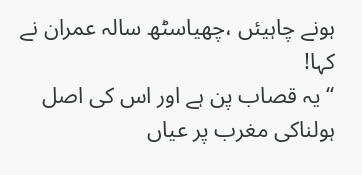ہونے چاہیئں ،چھیاسٹھ سالہ عمران نے کہا!
“یہ قصاب پن ہے اور اس کی اصل ہولناکی مغرب پر عیاں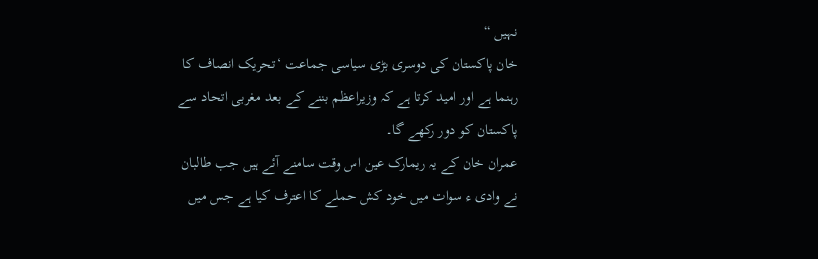نہیں “
خان پاکستان کی دوسری بڑی سیاسی جماعت ‘تحریک انصاف کا رہنما ہے اور امید کرتا ہے کہ وزیراعظم بننے کے بعد مغربی اتحاد سے پاکستان کو دور رکھے گا۔
عمران خان کے یہ ریمارک عین اس وقت سامنے آئے ہیں جب طالبان نے وادی ء سوات میں خود کش حملے کا اعترف کیا ہے جس میں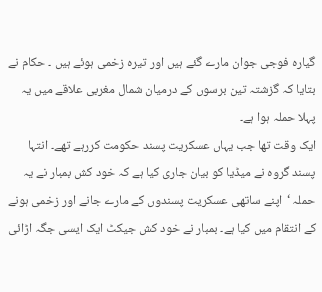گیارہ فوجی جوان مارے گئے ہیں اور تیرہ زخمی ہوئے ہیں ۔ حکام نے بتایا کہ گزشتہ تین برسوں کے درمیان شمال مغربی علاقے میں یہ پہلا حملہ ہوا ہے۔
ایک وقت تھا جب یہاں عسکریت پسند حکومت کررہے تھے۔ انتہا پسند گروہ نے میڈیا کو بیان جاری کیا ہے کہ خود کش بمبار نے یہ حملہ ‘اپنے ساتھی عسکریت پسندوں کے مارے جانے اور زخمی ہونے کے انتقام میں کیا ہے۔ بمبار نے خود کش جیکٹ ایک ایسی جگہ اڑائی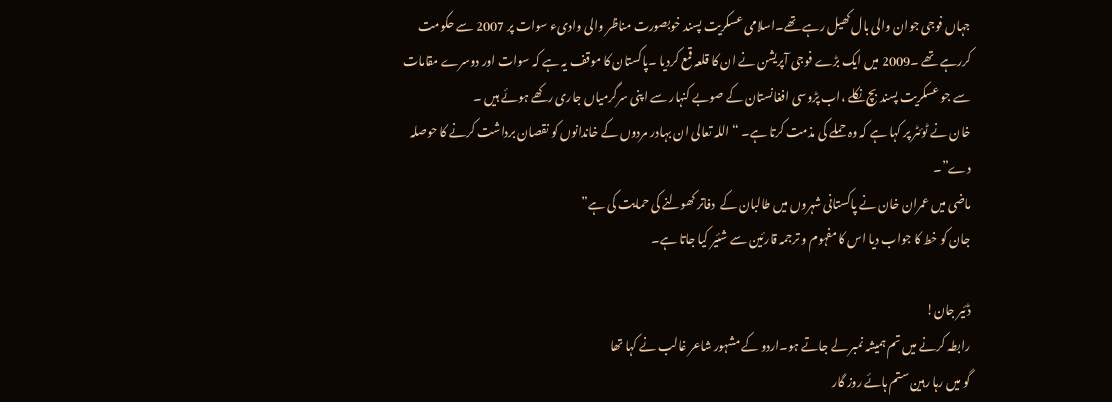جہاں فوجی جوان والی بال کھیل رہے تھے۔اسلامی عسکریت پسند خوبصورت مناظر والی وادیء سوات پر 2007 سے حکومت کررہے تھے ۔2009 میں ایک بڑے فوجی آپریشن نے ان کا قلعہ قمع کردیا ۔پاکستان کا موقف یہ ہے کہ سوات اور دوسرے مقامات سے جو عسکریت پسند بچ نکلے ،اب پڑوسی افغانستان کے صوبے کنہار سے اپنی سرگرمیاں جاری رکھے ہوئے ہیں ۔
خان نے ٹوئٹر پر کہا ہے کہ وہ حملے کی مذمت کرتا ہے۔ “اللہ تعالی ان بہادر مردوں کے خاندانوں کو نقصان برداشت کرنے کا حوصلہ دے”۔
ماضی میں عمران خان نے پاکستانی شہروں میں طالبان کے  دفاتر کھولنے کی حمایت کی ہے”
جان کو خط کا جواب دیا اس کا مفہوم و ترجمہ قارئین سے شئیر کیا جاتا ہے۔

ڈئیر جان!
رابطہ کرنے میں تم ہمیشہ نمبر لے جاتے ہو۔اردو کے مشہور شاعر غالب نے کہا تھا
گو میں رہا رہین ستم ہائے روز گار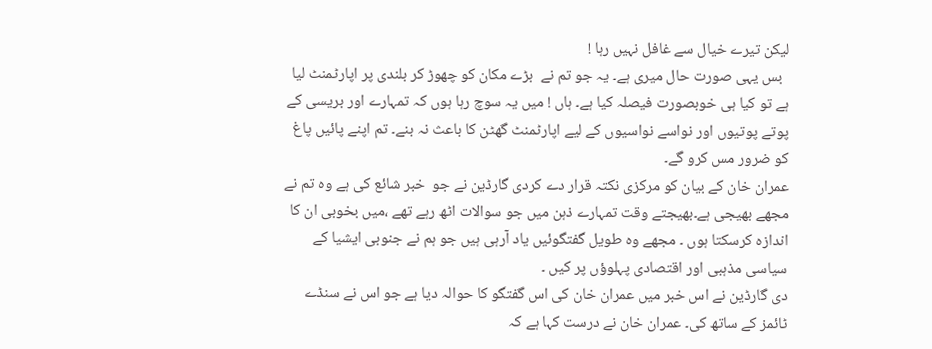لیکن تیرے خیال سے غافل نہیں رہا !
  بس یہی صورت حال میری ہے۔ یہ جو تم نے  بڑے مکان کو چھوڑ کر بلندی پر اپارٹمنٹ لیا ہے تو کیا ہی خوبصورت فیصلہ کیا ہے۔ ہاں ! میں یہ سوچ رہا ہوں کہ تمہارے اور بریسی کے پوتے پوتیوں اور نواسے نواسیوں کے لیے اپارٹمنٹ گھٹن کا باعث نہ بنے۔ تم اپنے پائیں پاغ کو ضرور مس کرو گے۔
عمران خان کے بیان کو مرکزی نکتہ قرار دے کردی گارڈین نے جو  خبر شائع کی ہے وہ تم نے مجھے بھیجی ہے۔بھیجتے وقت تمہارے ذہن میں جو سوالات اٹھ رہے تھے ،میں بخوبی ان کا اندازہ کرسکتا ہوں ۔ مجھے وہ طویل گفتگوئیں یاد آرہی ہیں جو ہم نے جنوبی ایشیا کے سیاسی مذہبی اور اقتصادی پہلوؤں پر کیں ۔
دی گارڈین نے اس خبر میں عمران خان کی اس گفتگو کا حوالہ دیا ہے جو اس نے سنڈے ٹائمز کے ساتھ کی۔ عمران خان نے درست کہا ہے کہ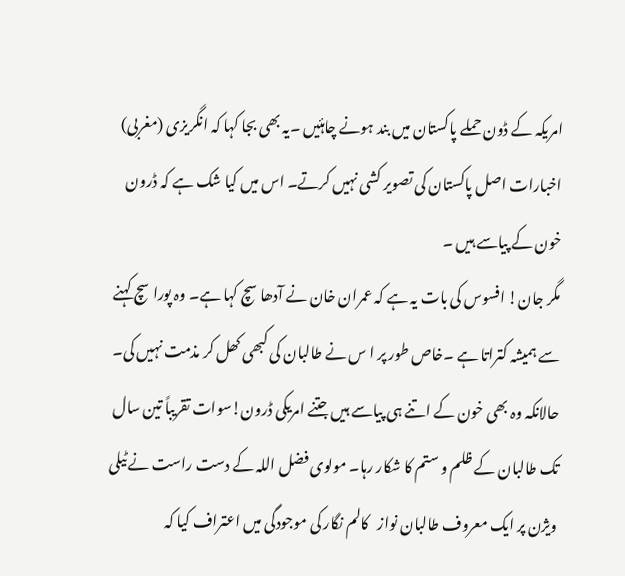امریکہ کے ڈون حملے پاکستان میں بند ہونے چاہئیں ۔یہ بھی بجا کہا کہ انگریزی (مغربی) اخبارات اصل پاکستان کی تصویر کشی نہیں کرتے۔ اس میں کیا شک ہے کہ ڈرون خون کے پیاسے ہیں ۔
مگر جان! افسوس کی بات یہ ہے کہ عمران خان نے آدھا سچ کہا ہے۔ وہ پورا سچ کہنے سے ہمیشہ کتراتا ہے ۔خاص طور پر ا س نے طالبان کی کبھی کھل کر مذمت نہیں کی۔ حالانکہ وہ بھی خون کے اتنے ہی پیاسے ہیں جتنے امریکی ڈرون!سوات تقریباً تین سال تک طالبان کے ظلم و ستم کا شکار رہا۔ مولوی فضل اللہ کے دست راست نے ٹیلی ویژن پر ایک معروف طالبان نواز   کالم نگار کی موجودگی میں اعتراف کیا کہ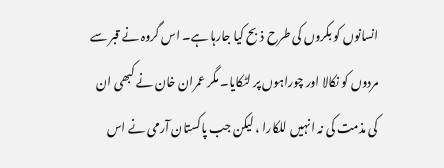انسانوں کو بکروں کی طرح ذبح کیا جارہا ہے۔ اس گروہ نے قبر سے مردوں کو نکالا اور چوراہوں پر لٹکایا۔ مگر عمران خان نے کبھی ان کی مذمت کی نہ انہیں للکارا ، لیکن جب پاکستان آرمی نے اس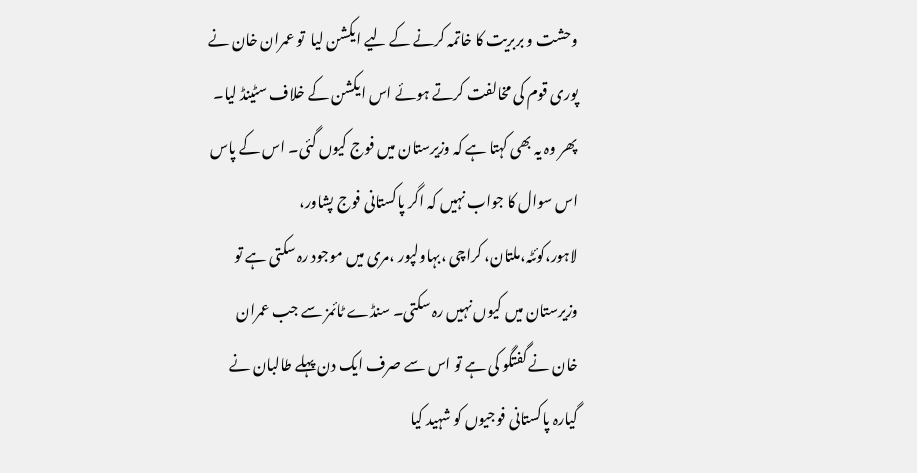وحشت و بربریت کا خاتمہ کرنے کے لیے ایکشن لیا  تو عمران خان نے پوری قوم کی مخالفت کرتے ہوئے اس ایکشن کے خلاف سٹینڈ لیا۔ پھر وہ یہ بھی کہتا ہے کہ وزیرستان میں فوج کیوں گئی۔ اس کے پاس اس سوال کا جواب نہیں کہ اگر پاکستانی فوج پشاور، لاہور،کوئٹہ،ملتان، کراچی ،بہاولپور ،مری میں موجود رہ سکتی ہے تو وزیرستان میں کیوں نہیں رہ سکتی۔ سنڈے ٹائمز سے جب عمران خان نے گفتگو کی ہے تو اس سے صرف ایک دن پہلے طالبان نے گیارہ پاکستانی فوجیوں کو شہید کیا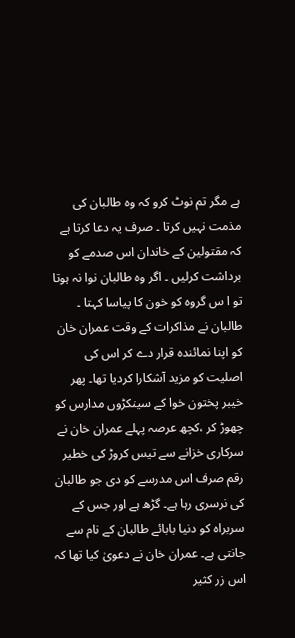ہے مگر تم نوٹ کرو کہ وہ طالبان کی مذمت نہیں کرتا ۔ صرف یہ دعا کرتا ہے کہ مقتولین کے خاندان اس صدمے کو برداشت کرلیں ۔ اگر وہ طالبان نوا نہ ہوتا تو ا س گروہ کو خون کا پیاسا کہتا ۔ طالبان نے مذاکرات کے وقت عمران خان کو اپنا نمائندہ قرار دے کر اس کی اصلیت کو مزید آشکارا کردیا تھا۔ پھر خیبر پختون خوا کے سینکڑوں مدارس کو چھوڑ کر ،کچھ عرصہ پہلے عمران خان نے سرکاری خزانے سے تیس کروڑ کی خطیر رقم صرف اس مدرسے کو دی جو طالبان کی نرسری رہا ہے۔ گڑھ ہے اور جس کے سربراہ کو دنیا بابائے طالبان کے نام سے جانتی ہے۔ عمران خان نے دعویٰ کیا تھا کہ اس زر کثیر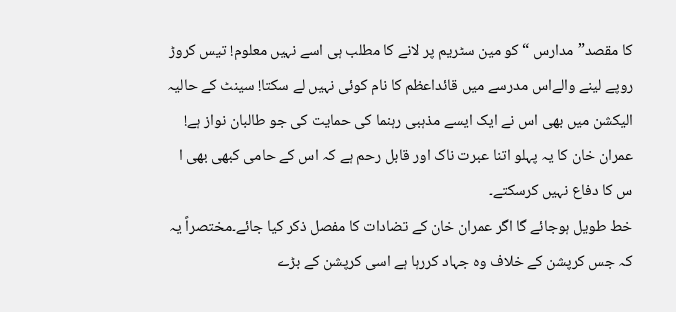کا مقصد”مدارس “ کو مین سٹریم پر لانے کا مطلب ہی اسے نہیں معلوم! تیس کروڑ روپے لینے والےاس مدرسے میں قائداعظم کا نام کوئی نہیں لے سکتا! سینٹ کے حالیہ الیکشن میں بھی اس نے ایک ایسے مذہبی رہنما کی حمایت کی جو طالبان نواز ہے! عمران خان کا یہ پہلو اتنا عبرت ناک اور قابل رحم ہے کہ اس کے حامی کبھی بھی ا  س کا دفاع نہیں کرسکتے۔
خط طویل ہوجائے گا اگر عمران خان کے تضادات کا مفصل ذکر کیا جائے۔مختصراً یہ کہ جس کرپشن کے خلاف وہ جہاد کررہا ہے اسی کرپشن کے بڑے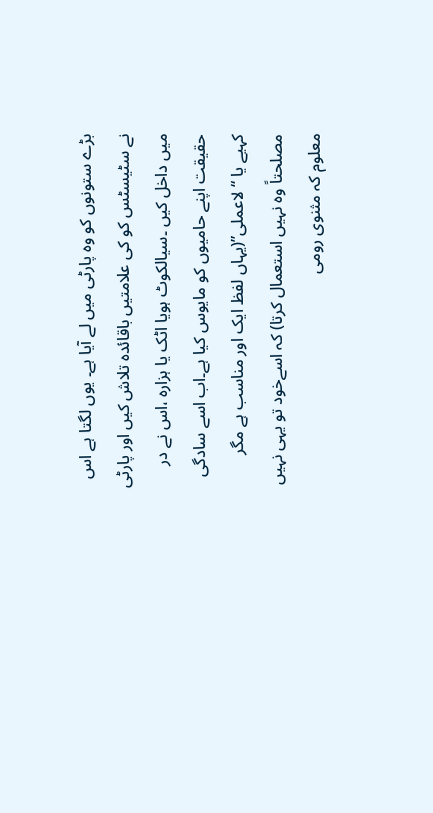بڑے ستونوں کو وہ پارٹی میں لے آیا ہے۔ یوں لگتا ہے اس نے سٹیسٹس کو کی علامتیں باقائدہ تلاش کیں اور پارٹی میں داخل کیں ۔سیالکوٹ ہویا اٹک یا ہزارہ ،اس نے در حقیقت اپنے حامیوں کو مایوس کیا ہے۔اب اسے سادگی کہیے یا “لاعملی”(یہاں لفظ ایک اور مناسب ہے مگر مصلحتاً وہ نہیں استعمال کرتا) کہ اسےخود تو یہی نہیں  معلوم کہ مثنوی رومی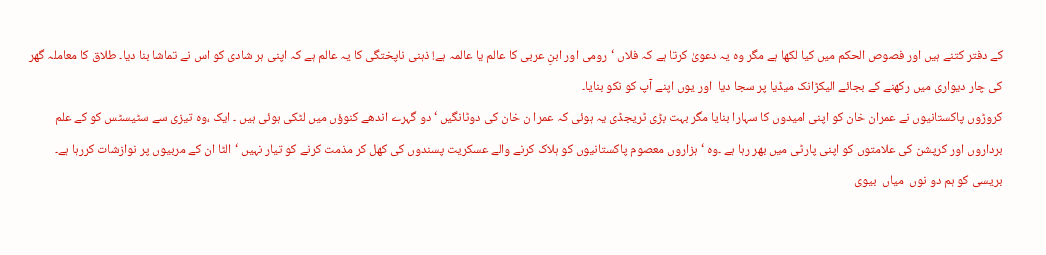کے دفتر کتنے ہیں اور فصوص الحکم میں کیا لکھا ہے مگر وہ یہ دعویٰ کرتا ہے کہ فلاں ‘رومی اور ابنِ عربی کا عالم یا عالمہ ہے! ذہنی ناپختگی کا یہ عالم ہے کہ اپنی ہر شادی کو اس نے تماشا بنا دیا۔ طلاق کا معاملہ گھر کی چار دیواری میں رکھنے کے بجائے الیکڑانک میڈیا پر سجا دیا  اور یوں اپنے آپ کو نکو بنایا۔
کروڑوں پاکستانیوں نے عمران خان کو اپنی امیدوں کا سہارا بنایا مگر بہت بڑی ٹریجڈی یہ ہوئی کہ عمرا ن خان کی دوٹانگیں ‘دو گہرے اندھے کنوؤں میں لٹکی ہوئی ہیں ۔ ایک ،وہ تیزی سے سٹیسٹس کو کے علم برداروں اور کرپشن کی علامتوں کو اپنی پارٹی میں بھر رہا ہے ۔وہ ‘ہزاروں معصوم پاکستانیوں کو ہلاک کرنے والے عسکریت پسندوں کی کھل کر مذمت کرنے کو تیار نہیں ‘الٹا ان کے مربیوں پر نوازشات کررہا ہے۔
بریسی کو ہم دو نوں  میاں  بیوی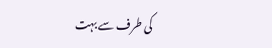کی طرف سے بہت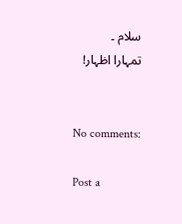سلام ۔
تمہارا اظہار!


No comments:

Post a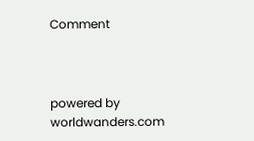Comment



powered by worldwanders.com